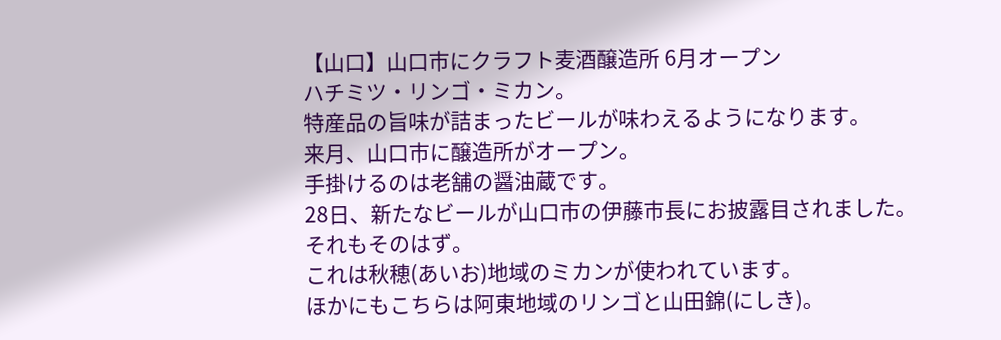【山口】山口市にクラフト麦酒醸造所 6月オープン
ハチミツ・リンゴ・ミカン。
特産品の旨味が詰まったビールが味わえるようになります。
来月、山口市に醸造所がオープン。
手掛けるのは老舗の醤油蔵です。
28日、新たなビールが山口市の伊藤市長にお披露目されました。
それもそのはず。
これは秋穂(あいお)地域のミカンが使われています。
ほかにもこちらは阿東地域のリンゴと山田錦(にしき)。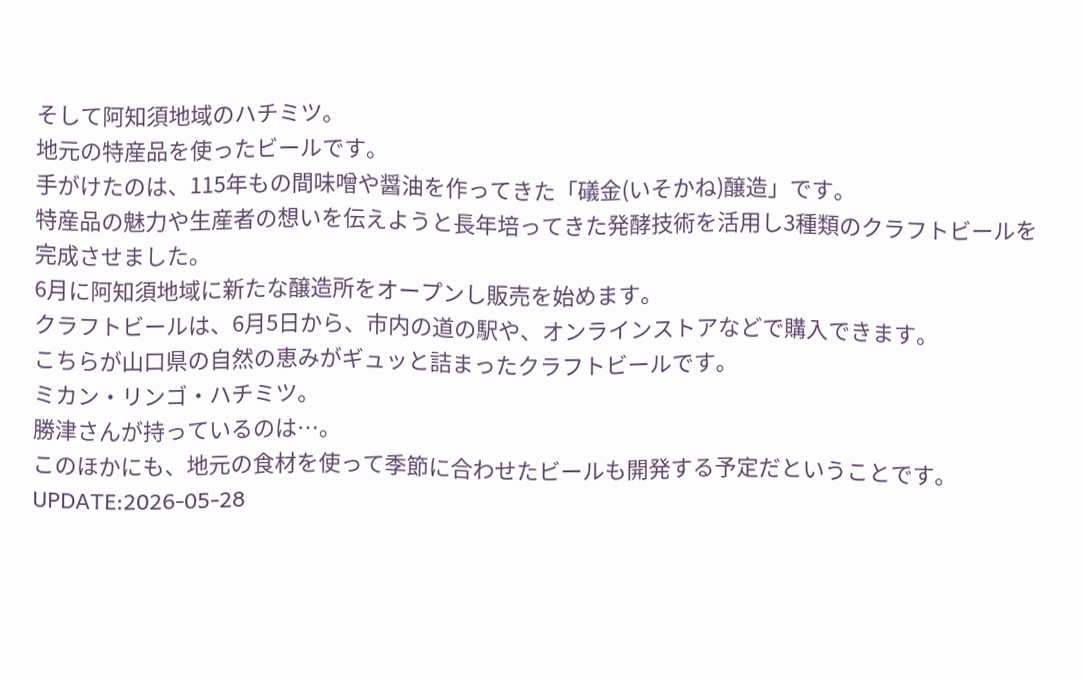そして阿知須地域のハチミツ。
地元の特産品を使ったビールです。
手がけたのは、115年もの間味噌や醤油を作ってきた「礒金(いそかね)醸造」です。
特産品の魅力や生産者の想いを伝えようと長年培ってきた発酵技術を活用し3種類のクラフトビールを完成させました。
6月に阿知須地域に新たな醸造所をオープンし販売を始めます。
クラフトビールは、6月5日から、市内の道の駅や、オンラインストアなどで購入できます。
こちらが山口県の自然の恵みがギュッと詰まったクラフトビールです。
ミカン・リンゴ・ハチミツ。
勝津さんが持っているのは…。
このほかにも、地元の食材を使って季節に合わせたビールも開発する予定だということです。
UPDATE:2026-05-28